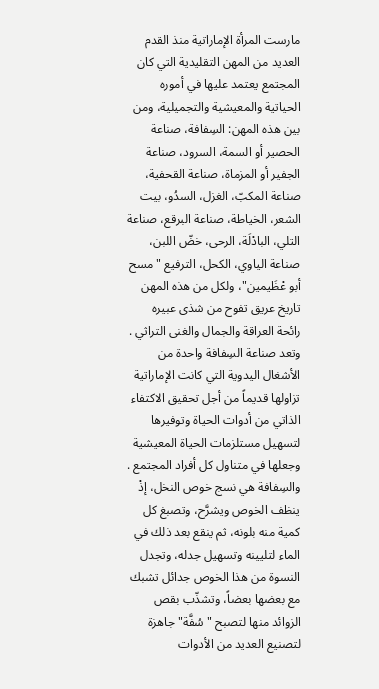مارست المرأة الإماراتية منذ القدم العديد من المهن التقليدية التي كان المجتمع يعتمد عليها في أموره الحياتية والمعيشية والتجميلية، ومن بين هذه المهن: السِفافة، صناعة الحصير أو السمة، السرود، صناعة الجفير أو المزماة، صناعة القحفية، صناعة المكبّ، الغزل، السدُو، بيت الشعر، الخياطة، صناعة البرقع، صناعة التلي، البادْلَة، الرحى، خضّ اللبن، صناعة الياوي، الكحل، الترفيع "مسح أبو عْظَيمين"، ولكل من هذه المهن تاريخ عريق تفوح من شذى عبيره رائحة العراقة والجمال والغنى التراثي .
وتعد صناعة السِفافة واحدة من الأشغال اليدوية التي كانت الإماراتية تزاولها قديماً من أجل تحقيق الاكتفاء الذاتي من أدوات الحياة وتوفيرها لتسهيل مستلزمات الحياة المعيشية وجعلها في متناول كل أفراد المجتمع .
والسِفافة هي نسج خوص النخل، إذْ ينظف الخوص ويشرَّح، وتصبغ كل كمية منه بلونه، ثم ينقع بعد ذلك في الماء لتليينه وتسهيل جدله، وتجدل النسوة من هذا الخوص جدائل تشبك مع بعضها بعضاً، وتشذّب بقص الزوائد منها لتصبح "سُفَّة" جاهزة لتصنيع العديد من الأدوات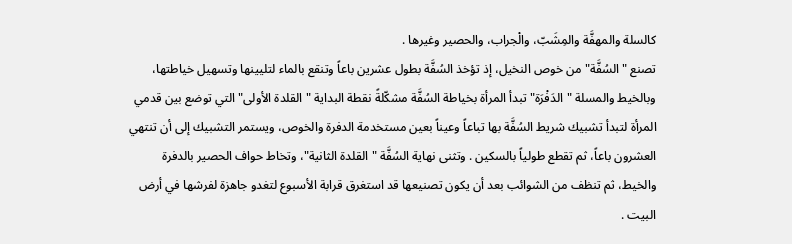كالسلة والمهفَّة والمِشَبّ، والْجراب، والحصير وغيرها .
تصنع "السُفَّة" من خوص النخيل، إذ تؤخذ السُفَّة بطول عشرين باعاً وتنقع بالماء لتليينها وتسهيل خياطتها، وبالخيط والمسلة "الدَفْرَة" تبدأ المرأة بخياطة السُفَّة مشكّلةً نقطة البداية "القلدة الأولى" التي توضع بين قدمي المرأة لتبدأ تشبيك شريط السُفَّة بها تباعاً وعيناً بعين مستخدمة الدفرة والخوص، ويستمر التشبيك إلى أن تنتهي العشرون باعاً، ثم تقطع طولياً بالسكين . وتثنى نهاية السُفَّة "القلدة الثانية"، وتخاط حواف الحصير بالدفرة والخيط، ثم تنظف من الشوائب بعد أن يكون تصنيعها قد استغرق قرابة الأسبوع لتغدو جاهزة لفرشها في أرض البيت .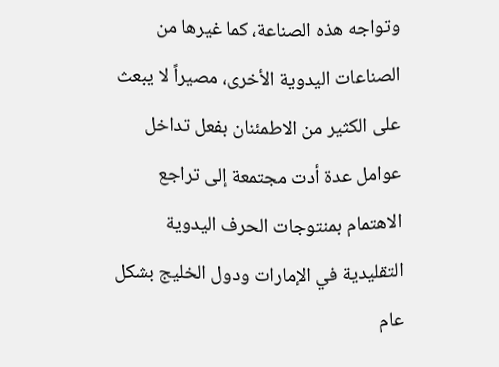وتواجه هذه الصناعة، كما غيرها من الصناعات اليدوية الأخرى، مصيراً لا يبعث على الكثير من الاطمئنان بفعل تداخل عوامل عدة أدت مجتمعة إلى تراجع الاهتمام بمنتوجات الحرف اليدوية التقليدية في الإمارات ودول الخليج بشكل عام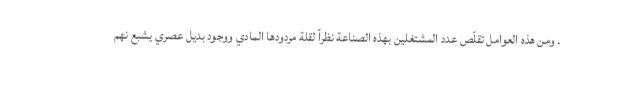. ومن هذه العوامل تقلّص عدد المشتغلين بهذه الصناعة نظراً لقلة مردودها المادي ووجود بديل عصري يشبع نهم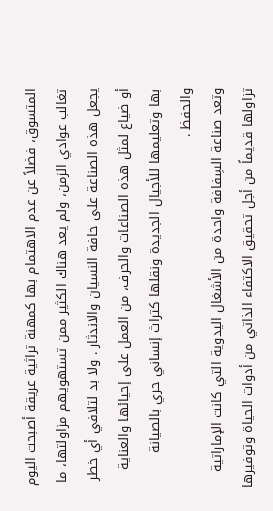المتسوق، فضلاً عن عدم الاهتمام بها كمهنة تراثية عريقة أصبحت اليوم تغالب عوادي الزمن، ولم يعد هناك الكثير ممن تستهويهم مزاولتها، ما يجعل هذه الصناعة على حافة النسيان والاندثار . ولا بد لتلافي أي خطر أو ضياع لمثل هذه الصناعات والحرف، من العمل على إحيائها والعناية بها وتعليمها للأجيال الجديدة ونقلها كتراث إنساني حري بالصيانة والحفظ .
وتعد صناعة السِفافة واحدة من الأشغال اليدوية التي كانت الإماراتية تزاولها قديماً من أجل تحقيق الاكتفاء الذاتي من أدوات الحياة وتوفيرها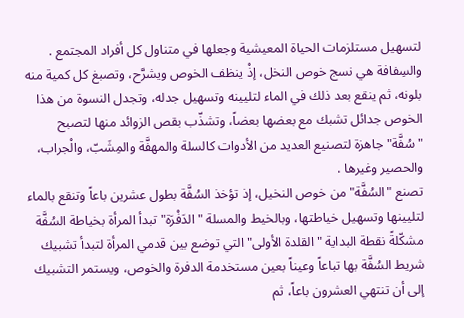لتسهيل مستلزمات الحياة المعيشية وجعلها في متناول كل أفراد المجتمع .
والسِفافة هي نسج خوص النخل، إذْ ينظف الخوص ويشرَّح، وتصبغ كل كمية منه بلونه، ثم ينقع بعد ذلك في الماء لتليينه وتسهيل جدله، وتجدل النسوة من هذا الخوص جدائل تشبك مع بعضها بعضاً، وتشذّب بقص الزوائد منها لتصبح "سُفَّة" جاهزة لتصنيع العديد من الأدوات كالسلة والمهفَّة والمِشَبّ، والْجراب، والحصير وغيرها .
تصنع "السُفَّة" من خوص النخيل، إذ تؤخذ السُفَّة بطول عشرين باعاً وتنقع بالماء لتليينها وتسهيل خياطتها، وبالخيط والمسلة "الدَفْرَة" تبدأ المرأة بخياطة السُفَّة مشكّلةً نقطة البداية "القلدة الأولى" التي توضع بين قدمي المرأة لتبدأ تشبيك شريط السُفَّة بها تباعاً وعيناً بعين مستخدمة الدفرة والخوص، ويستمر التشبيك إلى أن تنتهي العشرون باعاً، ثم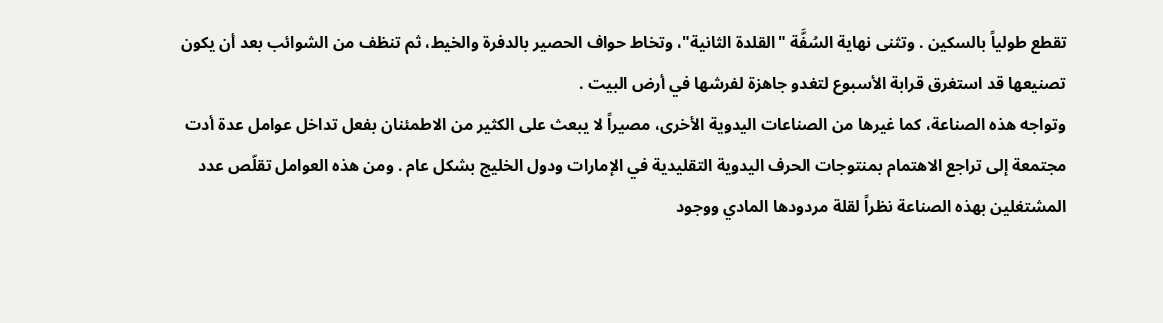تقطع طولياً بالسكين . وتثنى نهاية السُفَّة "القلدة الثانية"، وتخاط حواف الحصير بالدفرة والخيط، ثم تنظف من الشوائب بعد أن يكون تصنيعها قد استغرق قرابة الأسبوع لتغدو جاهزة لفرشها في أرض البيت .
وتواجه هذه الصناعة، كما غيرها من الصناعات اليدوية الأخرى، مصيراً لا يبعث على الكثير من الاطمئنان بفعل تداخل عوامل عدة أدت مجتمعة إلى تراجع الاهتمام بمنتوجات الحرف اليدوية التقليدية في الإمارات ودول الخليج بشكل عام . ومن هذه العوامل تقلّص عدد المشتغلين بهذه الصناعة نظراً لقلة مردودها المادي ووجود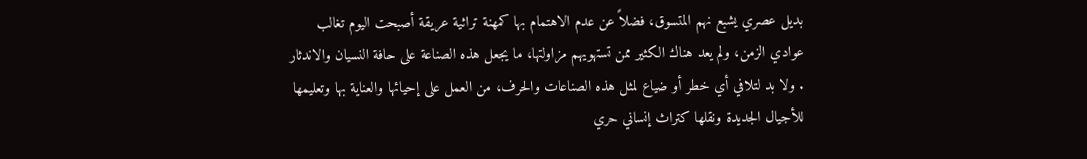بديل عصري يشبع نهم المتسوق، فضلاً عن عدم الاهتمام بها كمهنة تراثية عريقة أصبحت اليوم تغالب عوادي الزمن، ولم يعد هناك الكثير ممن تستهويهم مزاولتها، ما يجعل هذه الصناعة على حافة النسيان والاندثار . ولا بد لتلافي أي خطر أو ضياع لمثل هذه الصناعات والحرف، من العمل على إحيائها والعناية بها وتعليمها للأجيال الجديدة ونقلها كتراث إنساني حري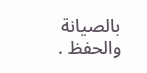بالصيانة والحفظ .